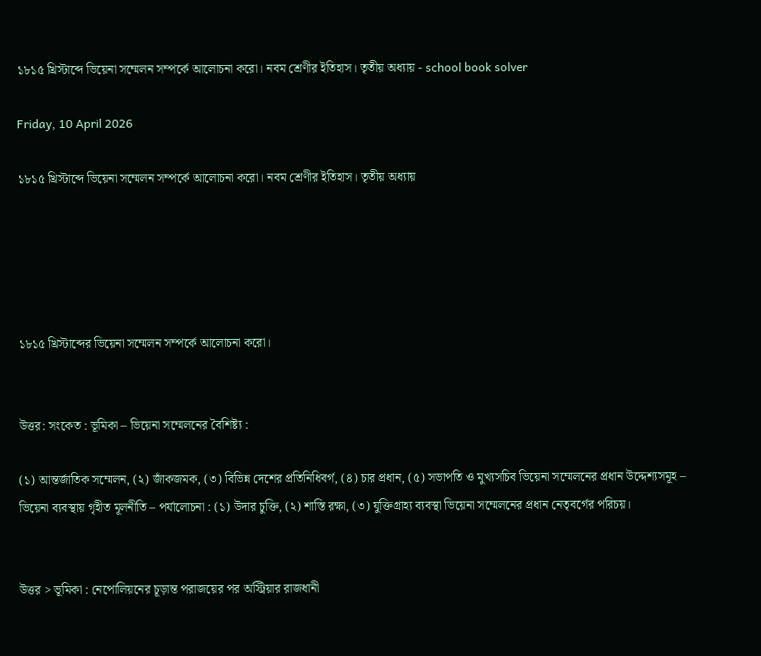১৮১৫ খ্রিস্টাব্দে ভিয়েনা সম্মেলন সম্পর্কে আলোচনা করো। নবম শ্রেণীর ইতিহাস। তৃতীয় অধ্যায় - school book solver

Friday, 10 April 2026

১৮১৫ খ্রিস্টাব্দে ভিয়েনা সম্মেলন সম্পর্কে আলোচনা করো। নবম শ্রেণীর ইতিহাস। তৃতীয় অধ্যায়





১৮১৫ খ্রিস্টাব্দের ভিয়েনা সম্মেলন সম্পর্কে আলোচনা করো।


উত্তর: সংকেত : ভূমিকা – ভিয়েনা সম্মেলনের বৈশিষ্ট্য :

(১) আন্তর্জাতিক সম্মেলন, (২) জাঁকজমক, (৩) বিভিন্ন দেশের প্রতিনিধিবর্গ, (৪) চার প্রধান, (৫) সভাপতি ও মুখ্যসচিব ভিয়েনা সম্মেলনের প্রধান উদ্দেশ্যসমূহ – ভিয়েনা ব্যবস্থায় গৃহীত মূলনীতি – পর্যালোচনা : (১) উদার চুক্তি, (২) শাস্তি রক্ষা, (৩) যুক্তিগ্রাহ্য ব্যবস্থা ভিয়েনা সম্মেলনের প্রধান নেতৃবর্গের পরিচয়।


উত্তর > ভূমিকা : নেপোলিয়নের চূড়ান্ত পরাজয়ের পর অস্ট্রিয়ার রাজধানী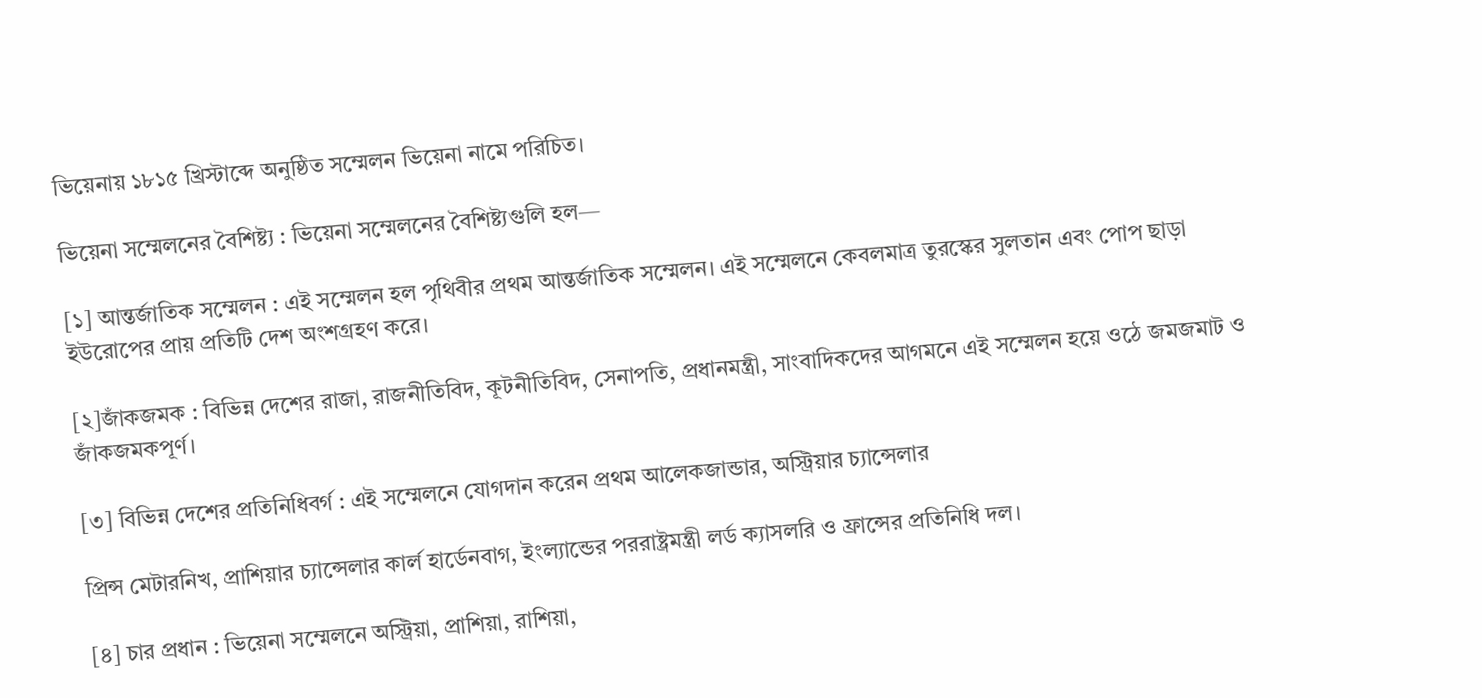ভিয়েনায় ১৮১৫ খ্রিস্টাব্দে অনুষ্ঠিত সম্মেলন ভিয়েনা নামে পরিচিত।

ভিয়েনা সম্মেলনের বৈশিষ্ট্য : ভিয়েনা সম্মেলনের বৈশিষ্ট্যগুলি হল—

[১] আন্তর্জাতিক সম্মেলন : এই সম্মেলন হল পৃথিবীর প্রথম আন্তর্জাতিক সম্মেলন। এই সম্মেলনে কেবলমাত্র তুরস্কের সুলতান এবং পোপ ছাড়া ইউরোপের প্রায় প্রতিটি দেশ অংশগ্রহণ করে।

[২]জাঁকজমক : বিভিন্ন দেশের রাজা, রাজনীতিবিদ, কূটনীতিবিদ, সেনাপতি, প্রধানমন্ত্রী, সাংবাদিকদের আগমনে এই সম্মেলন হয়ে ওঠে জমজমাট ও জাঁকজমকপূর্ণ।

[৩] বিভিন্ন দেশের প্রতিনিধিবর্গ : এই সম্মেলনে যোগদান করেন প্রথম আলেকজান্ডার, অস্ট্রিয়ার চ্যান্সেলার

প্রিন্স মেটারনিখ, প্রাশিয়ার চ্যান্সেলার কার্ল হার্ডেনবাগ, ইংল্যান্ডের পররাষ্ট্রমন্ত্রী লর্ড ক্যাসলরি ও ফ্রান্সের প্রতিনিধি দল।

[৪] চার প্রধান : ভিয়েনা সম্মেলনে অস্ট্রিয়া, প্রাশিয়া, রাশিয়া,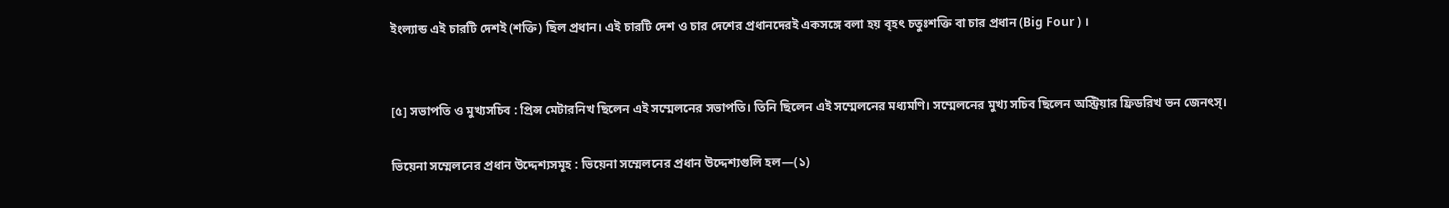ইংল্যান্ড এই চারটি দেশই (শক্তি) ছিল প্রধান। এই চারটি দেশ ও চার দেশের প্রধানদেরই একসঙ্গে বলা হয় বৃহৎ চতুঃশক্তি বা চার প্রধান (Big Four ) ।


[৫] সভাপতি ও মুখ্যসচিব : প্রিন্স মেটারনিখ ছিলেন এই সম্মেলনের সভাপতি। তিনি ছিলেন এই সম্মেলনের মধ্যমণি। সম্মেলনের মুখ্য সচিব ছিলেন অস্ট্রিয়ার ফ্রিডরিখ ভন জেনৎস্।

ভিয়েনা সম্মেলনের প্রধান উদ্দেশ্যসমূহ : ভিয়েনা সম্মেলনের প্রধান উদ্দেশ্যগুলি হল—(১)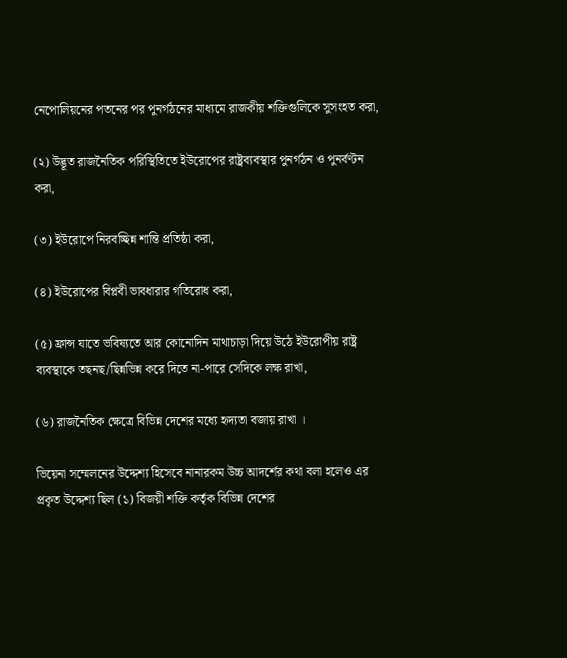নেপোলিয়নের পতনের পর পুনর্গঠনের মাধ্যমে রাজকীয় শক্তিগুলিকে সুসংহত করা,

(২) উদ্ভূত রাজনৈতিক পরিস্থিতিতে ইউরোপের রাষ্ট্রব্যবস্থার পুনর্গঠন ও পুনর্বণ্টন করা,

(৩) ইউরোপে নিরবচ্ছিন্ন শান্তি প্রতিষ্ঠা করা,

(৪) ইউরোপের বিপ্লবী ভাবধারার গতিরোধ করা,

(৫) ফ্রান্স যাতে ভবিষ্যতে আর কোনোদিন মাথাচাড়া দিয়ে উঠে ইউরোপীয় রাষ্ট্র ব্যবস্থাকে তছনছ/ছিন্নভিন্ন করে দিতে না-পারে সেদিকে লক্ষ রাখা,

(৬) রাজনৈতিক ক্ষেত্রে বিভিন্ন দেশের মধ্যে হৃদ্যতা বজায় রাখা ।

ভিয়েনা সম্মেলনের উদ্দেশ্য হিসেবে নানারকম উচ্চ আদর্শের কথা বলা হলেও এর প্রকৃত উদ্দেশ্য ছিল (১) বিজয়ী শক্তি কর্তৃক বিভিন্ন দেশের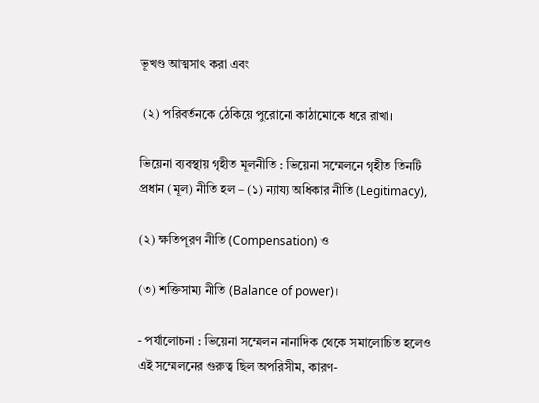ভূখণ্ড আত্মসাৎ করা এবং

 (২) পরিবর্তনকে ঠেকিয়ে পুরোনো কাঠামোকে ধরে রাখা।

ভিয়েনা ব্যবস্থায় গৃহীত মূলনীতি : ভিয়েনা সম্মেলনে গৃহীত তিনটি প্রধান (মূল) নীতি হল – (১) ন্যায্য অধিকার নীতি (Legitimacy),

(২) ক্ষতিপূরণ নীতি (Compensation) ও

(৩) শক্তিসাম্য নীতি (Balance of power)।

- পর্যালোচনা : ভিয়েনা সম্মেলন নানাদিক থেকে সমালোচিত হলেও এই সম্মেলনের গুরুত্ব ছিল অপরিসীম, কারণ-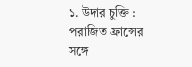১. উদার চুক্তি : পরাজিত ফ্রান্সের সঙ্গে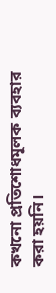কখনো প্রতিশোধমূলক ব্যবহার করা হয়নি।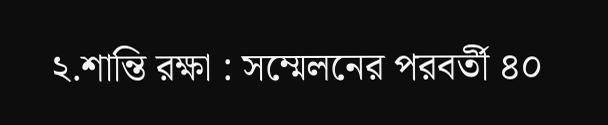২.শান্তি রক্ষা : সম্মেলনের পরবর্তী ৪০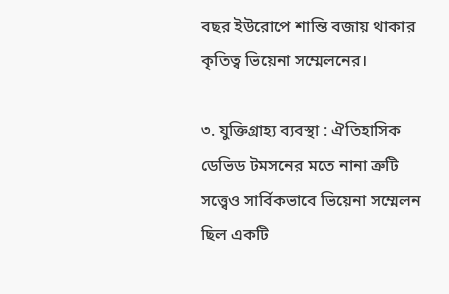বছর ইউরোপে শান্তি বজায় থাকার কৃতিত্ব ভিয়েনা সম্মেলনের।

৩. যুক্তিগ্রাহ্য ব্যবস্থা : ঐতিহাসিক ডেভিড টমসনের মতে নানা ত্রুটি সত্ত্বেও সার্বিকভাবে ভিয়েনা সম্মেলন ছিল একটি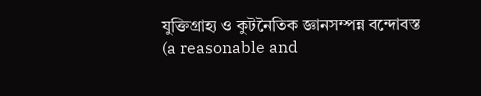যুক্তিগ্রাহ্য ও কুটনৈতিক জ্ঞানসম্পন্ন বন্দোবস্ত (a reasonable and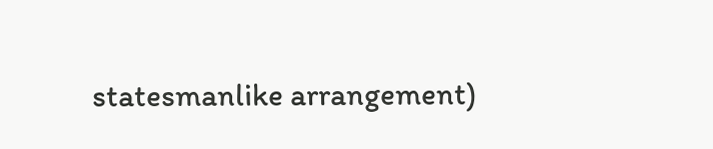statesmanlike arrangement)